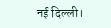नई दिल्ली।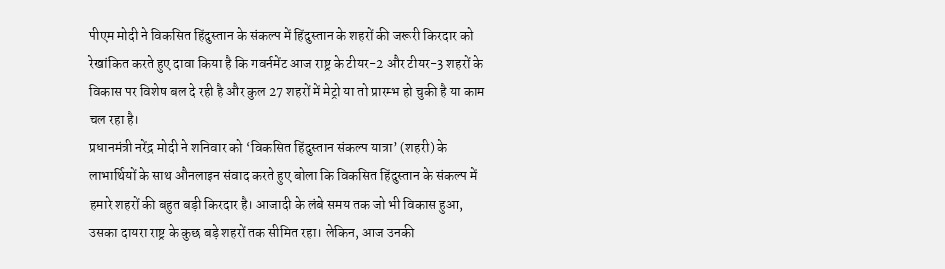पीएम मोदी ने विकसित हिंदुस्तान के संकल्प में हिंदुस्तान के शहरों की जरूरी किरदार को रेखांकित करते हुए दावा किया है कि गवर्नमेंट आज राष्ट्र के टीयर-2 और टीयर-3 शहरों के विकास पर विशेष बल दे रही है और कुल 27 शहरों में मेट्रो या तो प्रारम्भ हो चुकी है या काम चल रहा है।
प्रधानमंत्री नरेंद्र मोदी ने शनिवार को ‘विकसित हिंदुस्तान संकल्प यात्रा’ (शहरी) के लाभार्थियों के साथ औनलाइन संवाद करते हुए बोला कि विकसित हिंदुस्तान के संकल्प में हमारे शहरों की बहुत बड़ी किरदार है। आजादी के लंबे समय तक जो भी विकास हुआ, उसका दायरा राष्ट्र के कुछ बड़े शहरों तक सीमित रहा। लेकिन, आज उनकी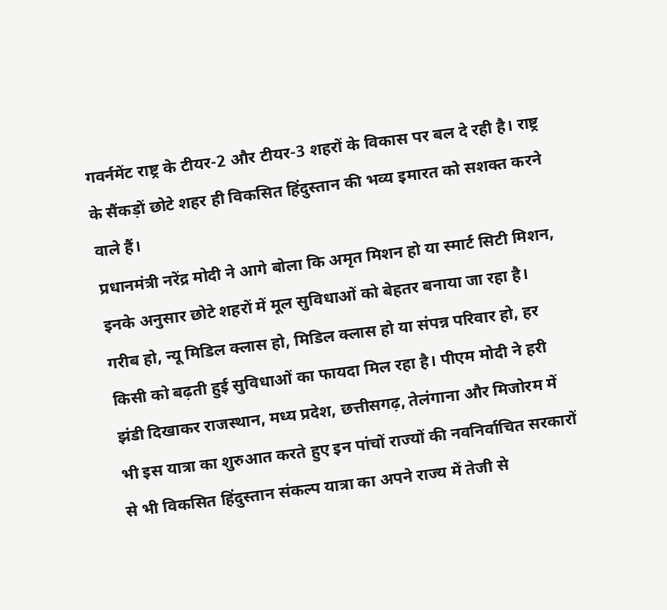गवर्नमेंट राष्ट्र के टीयर-2 और टीयर-3 शहरों के विकास पर बल दे रही है। राष्ट्र के सैंकड़ों छोटे शहर ही विकसित हिंदुस्तान की भव्य इमारत को सशक्त करने वाले हैं।
प्रधानमंत्री नरेंद्र मोदी ने आगे बोला कि अमृत मिशन हो या स्मार्ट सिटी मिशन, इनके अनुसार छोटे शहरों में मूल सुविधाओं को बेहतर बनाया जा रहा है। गरीब हो, न्यू मिडिल क्लास हो, मिडिल क्लास हो या संपन्न परिवार हो, हर किसी को बढ़ती हुई सुविधाओं का फायदा मिल रहा है। पीएम मोदी ने हरी झंडी दिखाकर राजस्थान, मध्य प्रदेश, छत्तीसगढ़, तेलंगाना और मिजोरम में भी इस यात्रा का शुरुआत करते हुए इन पांचों राज्यों की नवनिर्वाचित सरकारों से भी विकसित हिंदुस्तान संकल्प यात्रा का अपने राज्य में तेजी से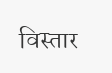विस्तार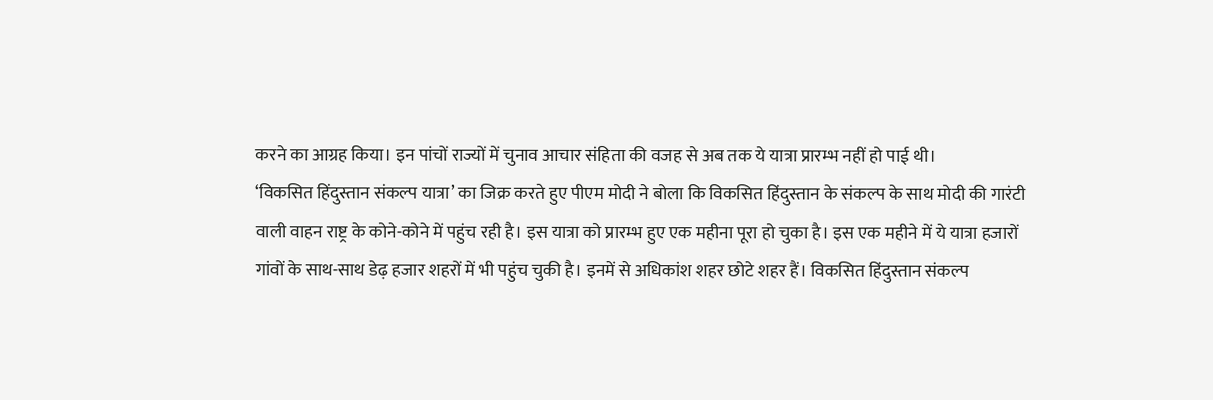करने का आग्रह किया। इन पांचों राज्यों में चुनाव आचार संहिता की वजह से अब तक ये यात्रा प्रारम्भ नहीं हो पाई थी।
‘विकसित हिंदुस्तान संकल्प यात्रा’ का जिक्र करते हुए पीएम मोदी ने बोला कि विकसित हिंदुस्तान के संकल्प के साथ मोदी की गारंटी वाली वाहन राष्ट्र के कोने-कोने में पहुंच रही है। इस यात्रा को प्रारम्भ हुए एक महीना पूरा हो चुका है। इस एक महीने में ये यात्रा हजारों गांवों के साथ-साथ डेढ़ हजार शहरों में भी पहुंच चुकी है। इनमें से अधिकांश शहर छोटे शहर हैं। विकसित हिंदुस्तान संकल्प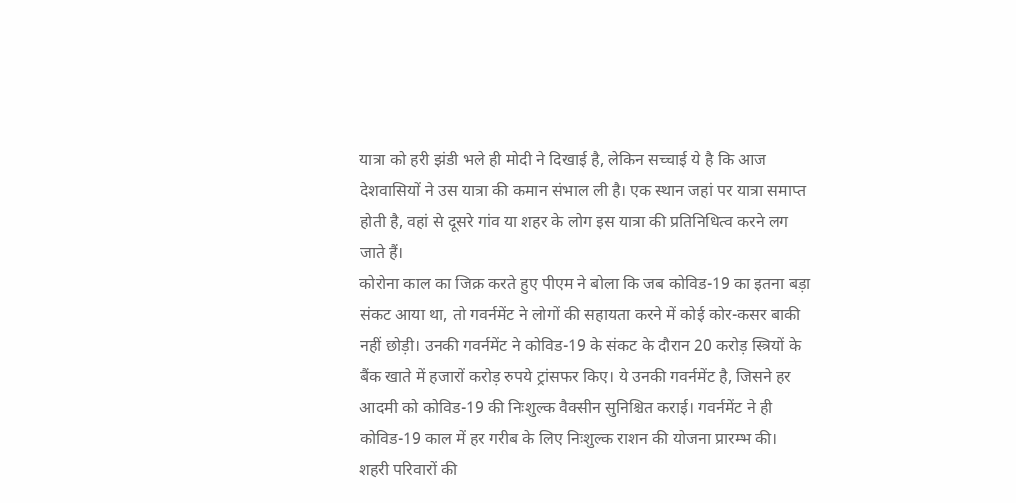यात्रा को हरी झंडी भले ही मोदी ने दिखाई है, लेकिन सच्चाई ये है कि आज देशवासियों ने उस यात्रा की कमान संभाल ली है। एक स्थान जहां पर यात्रा समाप्त होती है, वहां से दूसरे गांव या शहर के लोग इस यात्रा की प्रतिनिधित्व करने लग जाते हैं।
कोरोना काल का जिक्र करते हुए पीएम ने बोला कि जब कोविड-19 का इतना बड़ा संकट आया था, तो गवर्नमेंट ने लोगों की सहायता करने में कोई कोर-कसर बाकी नहीं छोड़ी। उनकी गवर्नमेंट ने कोविड-19 के संकट के दौरान 20 करोड़ स्त्रियों के बैंक खाते में हजारों करोड़ रुपये ट्रांसफर किए। ये उनकी गवर्नमेंट है, जिसने हर आदमी को कोविड-19 की निःशुल्क वैक्सीन सुनिश्चित कराई। गवर्नमेंट ने ही कोविड-19 काल में हर गरीब के लिए निःशुल्क राशन की योजना प्रारम्भ की।
शहरी परिवारों की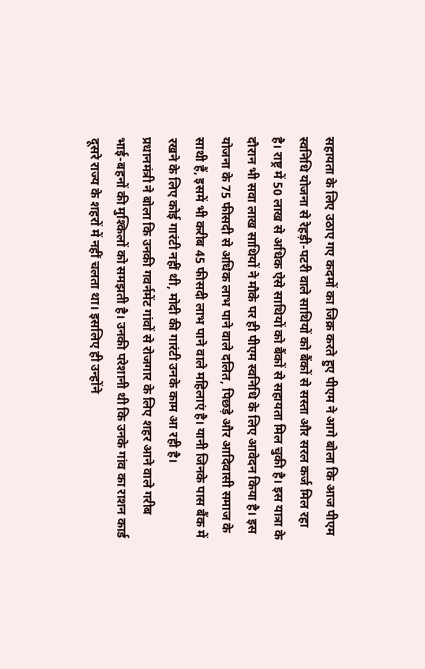सहायता के लिए उठाए गए कदमों का जिक्र करते हुए पीएम ने आगे बोला कि आज पीएम स्वनिधि योजना से रेहड़ी-पटरी वाले साथियों को बैंकों से सस्ता और सरल कर्ज मिल रहा है। राष्ट्र में 50 लाख से अधिक ऐसे साथियों को बैंकों से सहायता मिल चुकी है। इस यात्रा के दौरान भी सवा लाख साथियों ने मौके पर ही पीएम स्वनिधि के लिए आवेदन किया है। इस योजना के 75 फीसदी से अधिक लाभ पाने वाले दलित, पिछड़े और आदिवासी समाज के साथी हैं, इसमें भी करीब 45 फीसदी लाभ पाने वाले महिलाएं है। यानी जिनके पास बैंक में रखने के लिए कोई गारंटी नहीं थी, मोदी की गारंटी उनके काम आ रही है।
प्रधानमंत्री ने बोला कि उनकी गवर्नमेंट गांवों से रोजगार के लिए शहर आने वाले गरीब भाई-बहनों की मुश्किलों को समझती है। उनकी परेशानी थी कि उनके गांव का राशन कार्ड दूसरे राज्य के शहरों में नहीं चलता था। इसलिए ही उन्होंने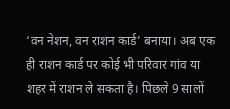‘वन नेशन, वन राशन कार्ड’ बनाया। अब एक ही राशन कार्ड पर कोई भी परिवार गांव या शहर में राशन ले सकता है। पिछले 9 सालों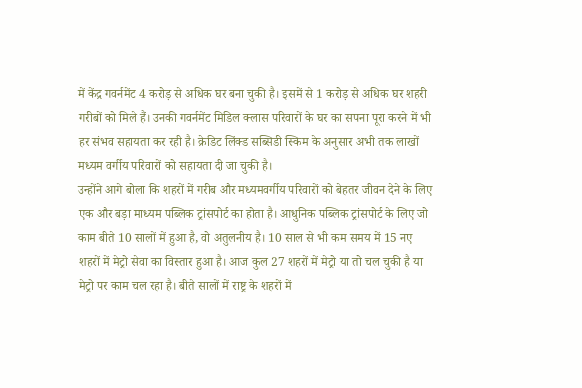में केंद्र गवर्नमेंट 4 करोड़ से अधिक घर बना चुकी है। इसमें से 1 करोड़ से अधिक घर शहरी गरीबों को मिले हैं। उनकी गवर्नमेंट मिडिल क्लास परिवारों के घर का सपना पूरा करने में भी हर संभव सहायता कर रही है। क्रेडिट लिंक्ड सब्सिडी स्किम के अनुसार अभी तक लाखों मध्यम वर्गीय परिवारों को सहायता दी जा चुकी है।
उन्होंने आगे बोला कि शहरों में गरीब और मध्यमवर्गीय परिवारों को बेहतर जीवन देने के लिए एक और बड़ा माध्यम पब्लिक ट्रांसपोर्ट का होता है। आधुनिक पब्लिक ट्रांसपोर्ट के लिए जो काम बीते 10 सालों में हुआ है, वो अतुलनीय है। 10 साल से भी कम समय में 15 नए शहरों में मेट्रो सेवा का विस्तार हुआ है। आज कुल 27 शहरों में मेट्रो या तो चल चुकी है या मेट्रो पर काम चल रहा है। बीते सालों में राष्ट्र के शहरों में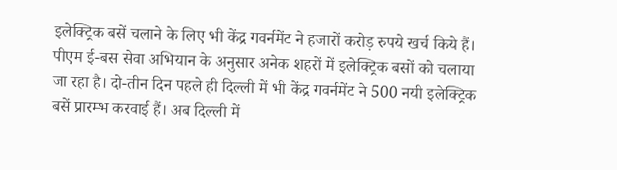इलेक्ट्रिक बसें चलाने के लिए भी केंद्र गवर्नमेंट ने हजारों करोड़ रुपये खर्च किये हैं। पीएम ई-बस सेवा अभियान के अनुसार अनेक शहरों में इलेक्ट्रिक बसों को चलाया जा रहा है। दो-तीन दिन पहले ही दिल्ली में भी केंद्र गवर्नमेंट ने 500 नयी इलेक्ट्रिक बसें प्रारम्भ करवाई हैं। अब दिल्ली में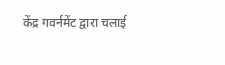केंद्र गवर्नमेंट द्वारा चलाई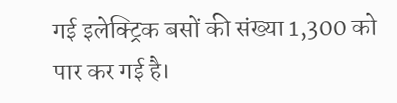गई इलेक्ट्रिक बसों की संख्या 1,300 को पार कर गई है।